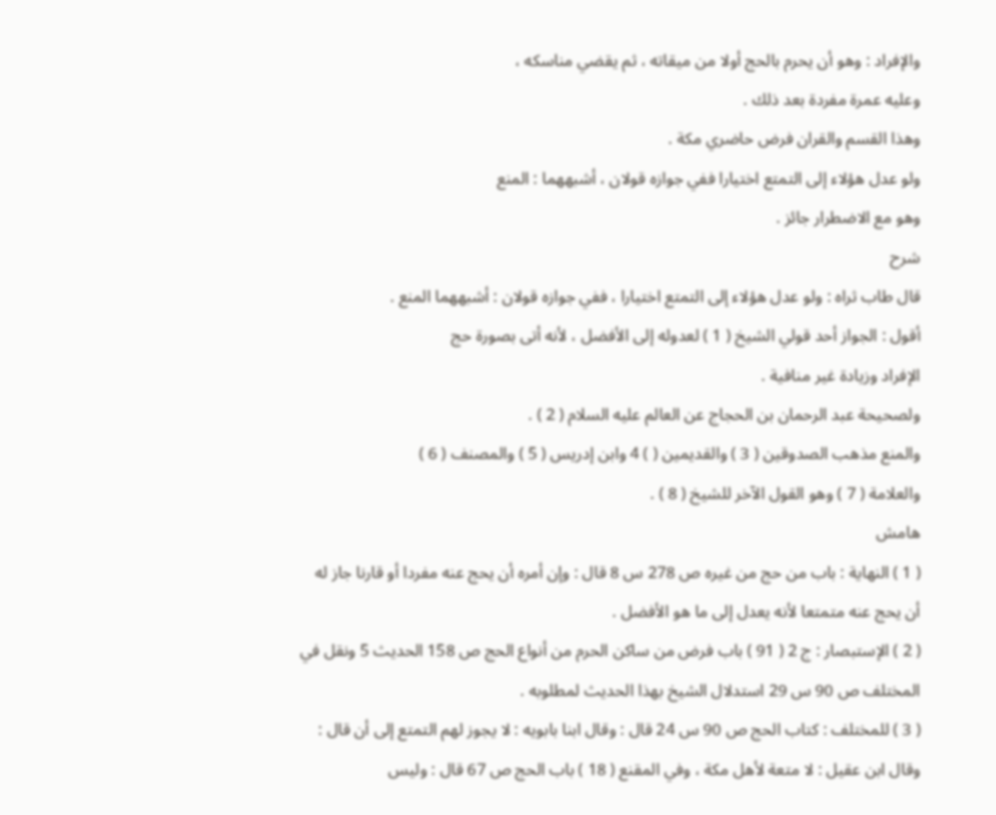والإفراد : وهو أن يحرم بالحج أولا من ميقاته ، ثم يقضي مناسكه ،
وعليه عمرة مفردة بعد ذلك .
وهذا القسم والقران فرض حاضري مكة .
ولو عدل هؤلاء إلى التمتع اختيارا ففي جوازه قولان ، أشبههما : المنع
وهو مع الاضطرار جائز .
شرح
قال طاب ثراه : ولو عدل هؤلاء إلى التمتع اختيارا ، ففي جوازه قولان : أشبههما المنع .
أقول : الجواز أحد قولي الشيخ ( 1 ) لعدوله إلى الأفضل ، لأنه أتى بصورة حج
الإفراد وزيادة غير منافية .
ولصحيحة عبد الرحمان بن الحجاج عن العالم عليه السلام ( 2 ) .
والمنع مذهب الصدوقين ( 3 ) والقديمين ( ) 4 وابن إدريس ( 5 ) والمصنف ( 6 )
والعلامة ( 7 ) وهو القول الآخر للشيخ ( 8 ) .
هامش
( 1 ) النهاية : باب من حج من غيره ص 278 س 8 قال : وإن أمره أن يحج عنه مفردا أو قارنا جاز له
أن يحج عنه متمتعا لأنه يعدل إلى ما هو الأفضل .
( 2 ) الإستبصار : ج 2 ( 91 ) باب فرض من ساكن الحرم من أنواع الحج ص 158 الحديث 5 ونقل في
المختلف ص 90 س 29 استدلال الشيخ بهذا الحديث لمطلوبه .
( 3 ) للمختلف : كتاب الحج ص 90 س 24 قال : وقال ابنا بابويه : لا يجوز لهم التمتع إلى أن قال :
وقال ابن عقيل : لا متعة لأهل مكة ، وفي المقنع ( 18 ) باب الحج ص 67 قال : وليس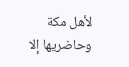لأهل مكة
وحاضريها إلا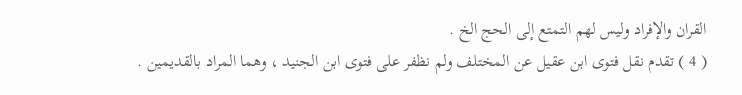القران والإفراد وليس لهم التمتع إلى الحج الخ .
( 4 ) تقدم نقل فتوى ابن عقيل عن المختلف ولم نظفر على فتوى ابن الجنيد ، وهما المراد بالقديمين .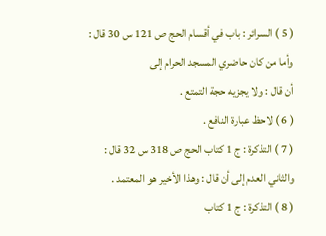( 5 ) السرائر : باب في أقسام الحج ص 121 س 30 قال : وأما من كان حاضري المسجد الحرام إلى
أن قال : ولا يجزيه حجة التمتع .
( 6 ) لاحظ عبارة النافع .
( 7 ) التذكرة : ج 1 كتاب الحج ص 318 س 32 قال : والثاني العدم إلى أن قال : وهذا الأخير هو المعتمد .
( 8 ) التذكرة : ج 1 كتاب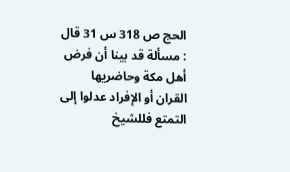الحج ص 318 س 31 قال : مسألة قد بينا أن فرض أهل مكة وحاضريها
القران أو الإفراد عدلوا إلى التمتع فللشيخ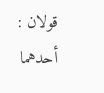قولان : أحدهما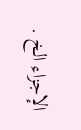الإجزاء الخ .